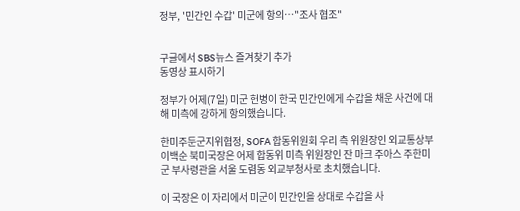정부, '민간인 수갑' 미군에 항의…"조사 협조"


구글에서 SBS뉴스 즐겨찾기 추가
동영상 표시하기

정부가 어제(7일) 미군 헌병이 한국 민간인에게 수갑을 채운 사건에 대해 미측에 강하게 항의했습니다.

한미주둔군지위협정, SOFA 합동위원회 우리 측 위원장인 외교통상부 이백순 북미국장은 어제 합동위 미측 위원장인 잔 마크 주아스 주한미군 부사령관을 서울 도렴동 외교부청사로 초치했습니다.

이 국장은 이 자리에서 미군이 민간인을 상대로 수갑을 사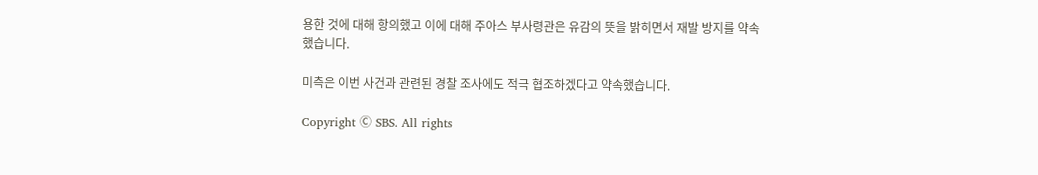용한 것에 대해 항의했고 이에 대해 주아스 부사령관은 유감의 뜻을 밝히면서 재발 방지를 약속했습니다.

미측은 이번 사건과 관련된 경찰 조사에도 적극 협조하겠다고 약속했습니다.

Copyright Ⓒ SBS. All rights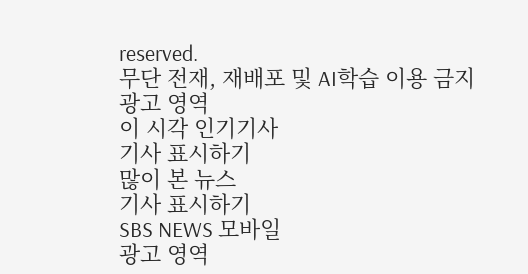reserved.
무단 전재, 재배포 및 AI학습 이용 금지
광고 영역
이 시각 인기기사
기사 표시하기
많이 본 뉴스
기사 표시하기
SBS NEWS 모바일
광고 영역